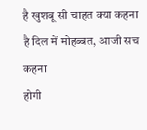है खुशबू सी चाहत क्या कहना
है दिल में मोहब्बत, आजी सच कहना
होगी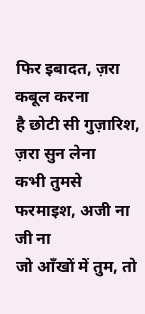फिर इबादत, ज़रा कबूल करना
है छोटी सी गुज़ारिश, ज़रा सुन लेना
कभी तुमसे फरमाइश, अजी ना जी ना
जो आँखों में तुम, तो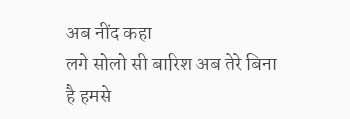अब नींद कहा
लगे सोलो सी बारिश अब तेरे बिना
है हमसे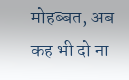मोहब्बत, अब कह भी दो ना